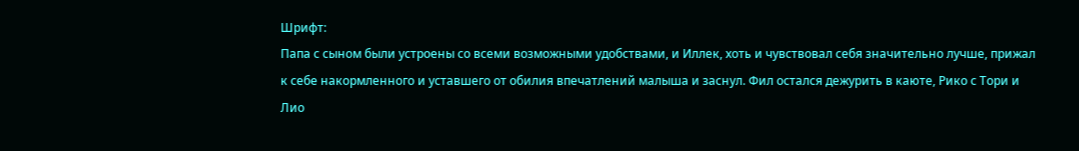Шрифт:
Папа с сыном были устроены со всеми возможными удобствами, и Иллек, хоть и чувствовал себя значительно лучше, прижал к себе накормленного и уставшего от обилия впечатлений малыша и заснул. Фил остался дежурить в каюте, Рико с Тори и Лио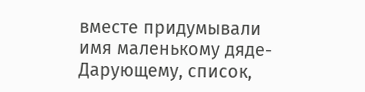вместе придумывали имя маленькому дяде-Дарующему, список,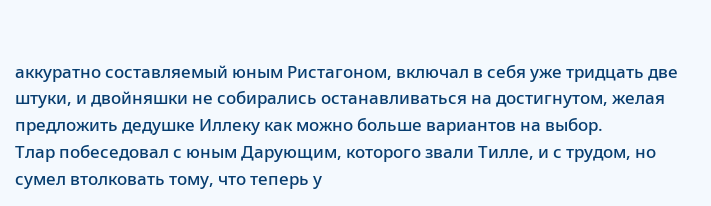аккуратно составляемый юным Ристагоном, включал в себя уже тридцать две штуки, и двойняшки не собирались останавливаться на достигнутом, желая предложить дедушке Иллеку как можно больше вариантов на выбор.
Тлар побеседовал с юным Дарующим, которого звали Тилле, и с трудом, но сумел втолковать тому, что теперь у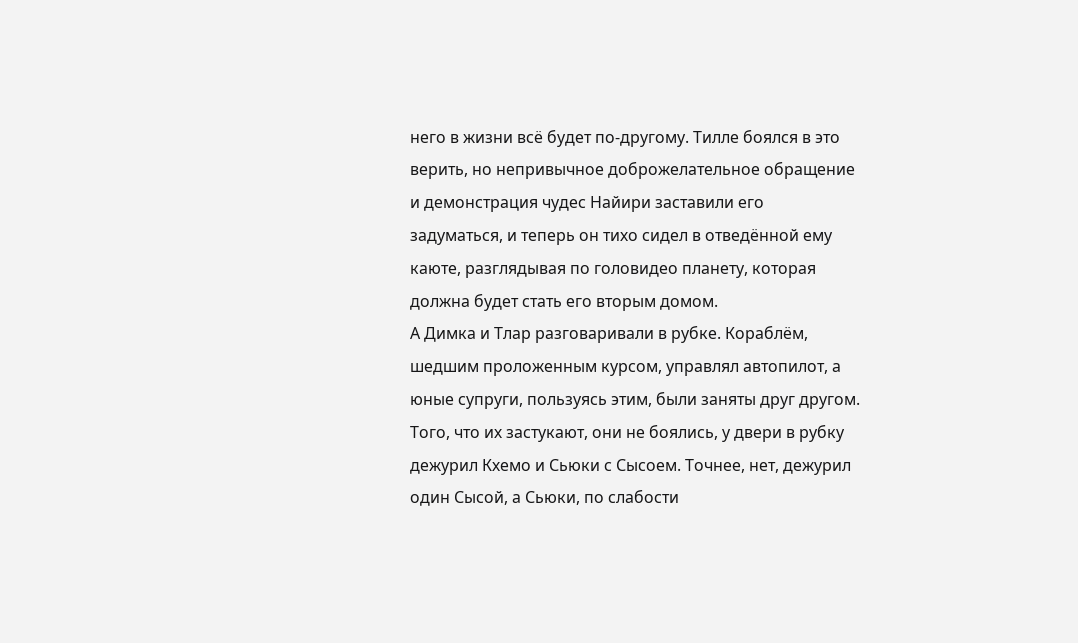него в жизни всё будет по-другому. Тилле боялся в это верить, но непривычное доброжелательное обращение и демонстрация чудес Найири заставили его задуматься, и теперь он тихо сидел в отведённой ему каюте, разглядывая по головидео планету, которая должна будет стать его вторым домом.
А Димка и Тлар разговаривали в рубке. Кораблём, шедшим проложенным курсом, управлял автопилот, а юные супруги, пользуясь этим, были заняты друг другом. Того, что их застукают, они не боялись, у двери в рубку дежурил Кхемо и Сьюки с Сысоем. Точнее, нет, дежурил один Сысой, а Сьюки, по слабости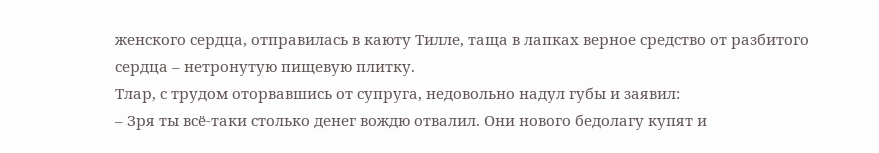женского сердца, отправилась в каюту Тилле, таща в лапках верное средство от разбитого сердца – нетронутую пищевую плитку.
Тлар, с трудом оторвавшись от супруга, недовольно надул губы и заявил:
– Зря ты всё-таки столько денег вождю отвалил. Они нового бедолагу купят и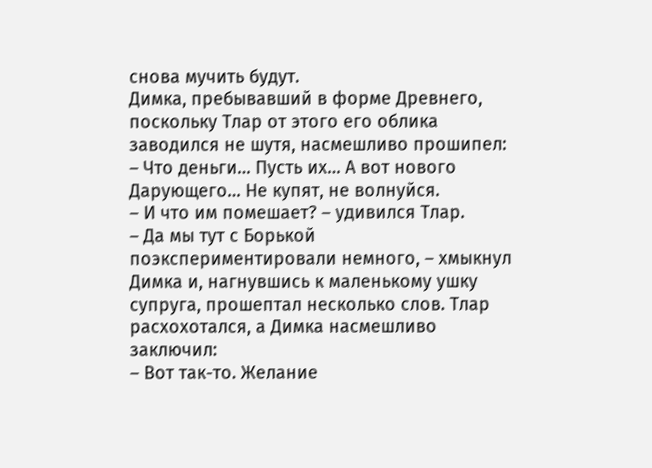снова мучить будут.
Димка, пребывавший в форме Древнего, поскольку Тлар от этого его облика заводился не шутя, насмешливо прошипел:
– Что деньги… Пусть их… А вот нового Дарующего… Не купят, не волнуйся.
– И что им помешает? – удивился Тлар.
– Да мы тут с Борькой поэкспериментировали немного, – хмыкнул Димка и, нагнувшись к маленькому ушку супруга, прошептал несколько слов. Тлар расхохотался, а Димка насмешливо заключил:
– Вот так-то. Желание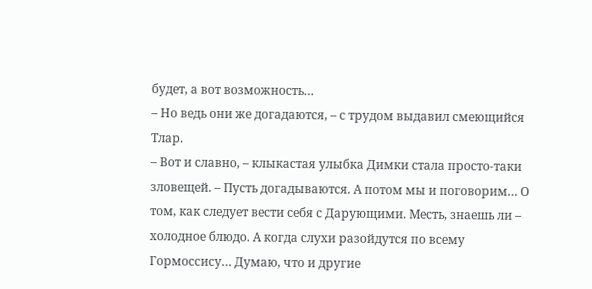будет, а вот возможность…
– Но ведь они же догадаются, – с трудом выдавил смеющийся Тлар.
– Вот и славно, – клыкастая улыбка Димки стала просто-таки зловещей. – Пусть догадываются. А потом мы и поговорим… О том, как следует вести себя с Дарующими. Месть, знаешь ли – холодное блюдо. А когда слухи разойдутся по всему Гормоссису… Думаю, что и другие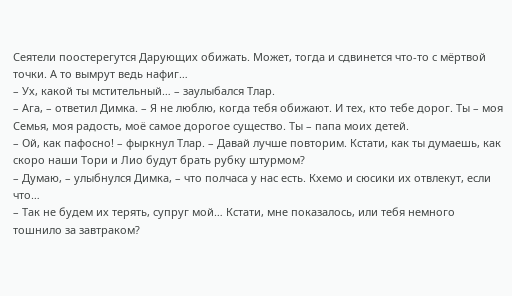Сеятели поостерегутся Дарующих обижать. Может, тогда и сдвинется что-то с мёртвой точки. А то вымрут ведь нафиг…
– Ух, какой ты мстительный… – заулыбался Тлар.
– Ага, – ответил Димка. – Я не люблю, когда тебя обижают. И тех, кто тебе дорог. Ты – моя Семья, моя радость, моё самое дорогое существо. Ты – папа моих детей.
– Ой, как пафосно! – фыркнул Тлар. – Давай лучше повторим. Кстати, как ты думаешь, как скоро наши Тори и Лио будут брать рубку штурмом?
– Думаю, – улыбнулся Димка, – что полчаса у нас есть. Кхемо и сюсики их отвлекут, если что…
– Так не будем их терять, супруг мой… Кстати, мне показалось, или тебя немного тошнило за завтраком?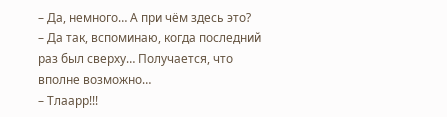– Да, немного… А при чём здесь это?
– Да так, вспоминаю, когда последний раз был сверху… Получается, что вполне возможно…
– Тлаарр!!!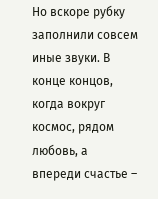Но вскоре рубку заполнили совсем иные звуки. В конце концов, когда вокруг космос, рядом любовь, а впереди счастье –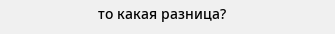то какая разница?